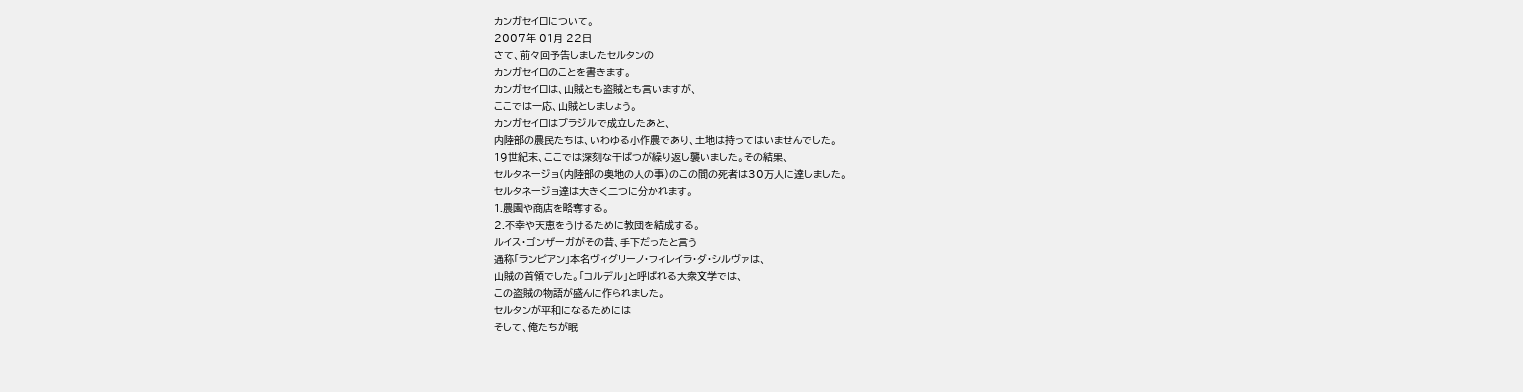カンガセイロについて。
2007年 01月 22日
さて、前々回予告しましたセルタンの
カンガセイロのことを書きます。
カンガセイロは、山賊とも盗賊とも言いますが、
ここでは一応、山賊としましょう。
カンガセイロはブラジルで成立したあと、
内陸部の農民たちは、いわゆる小作農であり、土地は持ってはいませんでした。
19世紀末、ここでは深刻な干ばつが繰り返し襲いました。その結果、
セルタネージョ(内陸部の奥地の人の事)のこの間の死者は30万人に達しました。
セルタネージョ達は大きく二つに分かれます。
1.農園や商店を略奪する。
2.不幸や天恵をうけるために教団を結成する。
ルイス・ゴンザーガがその昔、手下だったと言う
通称「ランピアン」本名ヴィグリーノ・フィレイラ・ダ・シルヴァは、
山賊の首領でした。「コルデル」と呼ばれる大衆文学では、
この盗賊の物語が盛んに作られました。
セルタンが平和になるためには
そして、俺たちが眠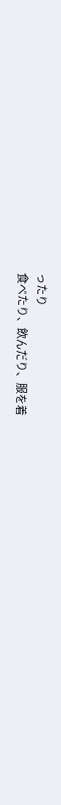ったり
食べたり、飲んだり、服を着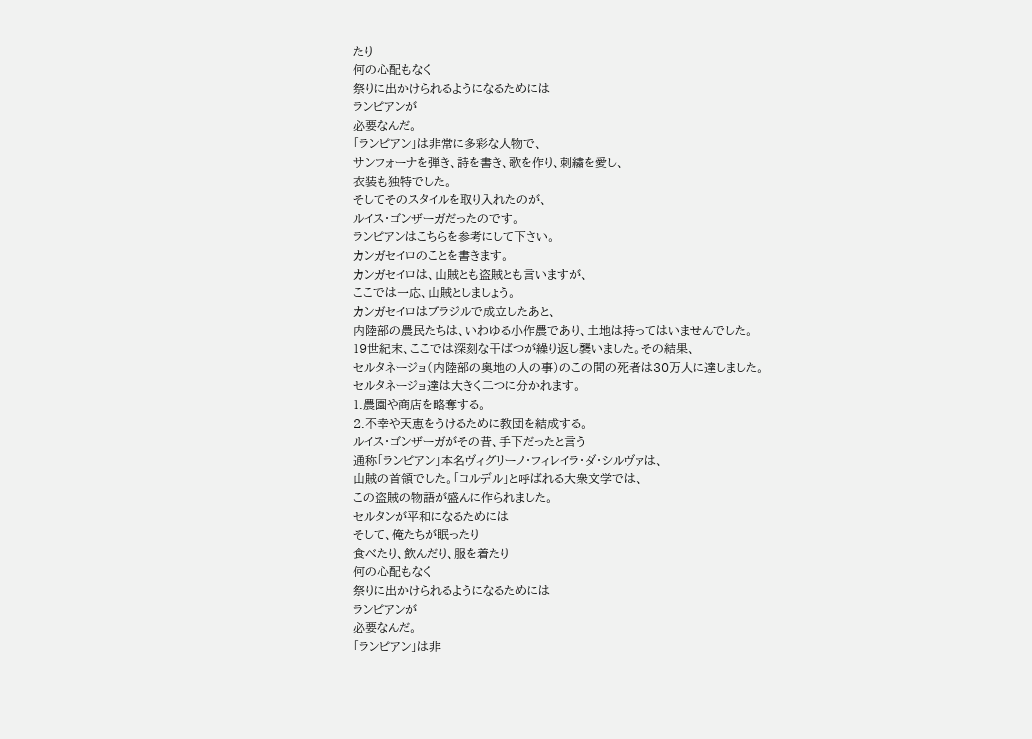たり
何の心配もなく
祭りに出かけられるようになるためには
ランピアンが
必要なんだ。
「ランピアン」は非常に多彩な人物で、
サンフォーナを弾き、詩を書き、歌を作り、刺繍を愛し、
衣装も独特でした。
そしてそのスタイルを取り入れたのが、
ルイス・ゴンザーガだったのです。
ランピアンはこちらを参考にして下さい。
カンガセイロのことを書きます。
カンガセイロは、山賊とも盗賊とも言いますが、
ここでは一応、山賊としましょう。
カンガセイロはブラジルで成立したあと、
内陸部の農民たちは、いわゆる小作農であり、土地は持ってはいませんでした。
19世紀末、ここでは深刻な干ばつが繰り返し襲いました。その結果、
セルタネージョ(内陸部の奥地の人の事)のこの間の死者は30万人に達しました。
セルタネージョ達は大きく二つに分かれます。
1.農園や商店を略奪する。
2.不幸や天恵をうけるために教団を結成する。
ルイス・ゴンザーガがその昔、手下だったと言う
通称「ランピアン」本名ヴィグリーノ・フィレイラ・ダ・シルヴァは、
山賊の首領でした。「コルデル」と呼ばれる大衆文学では、
この盗賊の物語が盛んに作られました。
セルタンが平和になるためには
そして、俺たちが眠ったり
食べたり、飲んだり、服を着たり
何の心配もなく
祭りに出かけられるようになるためには
ランピアンが
必要なんだ。
「ランピアン」は非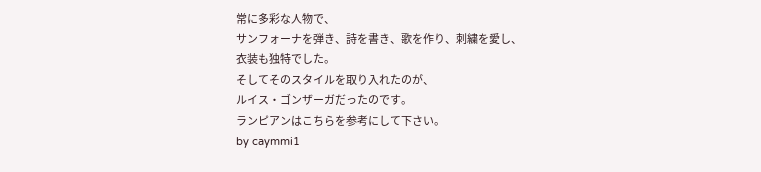常に多彩な人物で、
サンフォーナを弾き、詩を書き、歌を作り、刺繍を愛し、
衣装も独特でした。
そしてそのスタイルを取り入れたのが、
ルイス・ゴンザーガだったのです。
ランピアンはこちらを参考にして下さい。
by caymmi1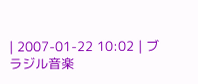| 2007-01-22 10:02 | ブラジル音楽